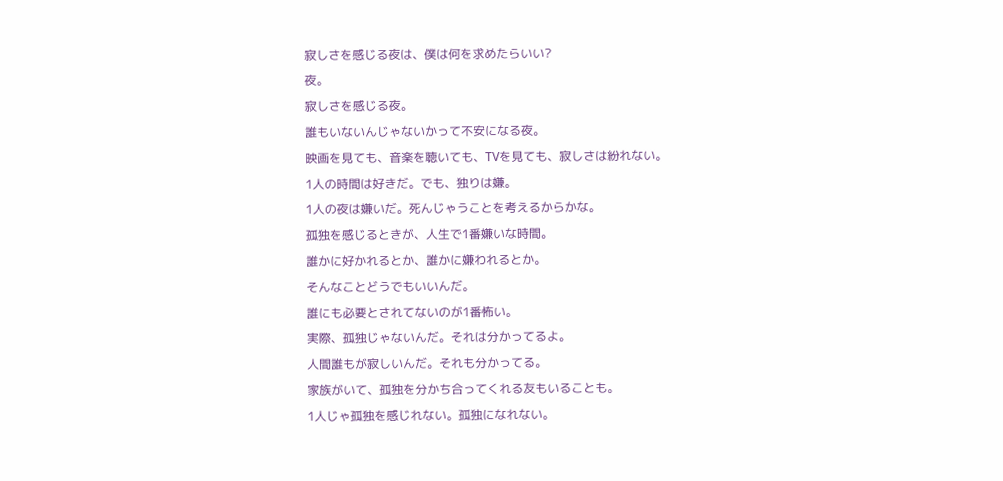寂しさを感じる夜は、僕は何を求めたらいい?
夜。
寂しさを感じる夜。
誰もいないんじゃないかって不安になる夜。
映画を見ても、音楽を聴いても、TVを見ても、寂しさは紛れない。
1人の時間は好きだ。でも、独りは嫌。
1人の夜は嫌いだ。死んじゃうことを考えるからかな。
孤独を感じるときが、人生で1番嫌いな時間。
誰かに好かれるとか、誰かに嫌われるとか。
そんなことどうでもいいんだ。
誰にも必要とされてないのが1番怖い。
実際、孤独じゃないんだ。それは分かってるよ。
人間誰もが寂しいんだ。それも分かってる。
家族がいて、孤独を分かち合ってくれる友もいることも。
1人じゃ孤独を感じれない。孤独になれない。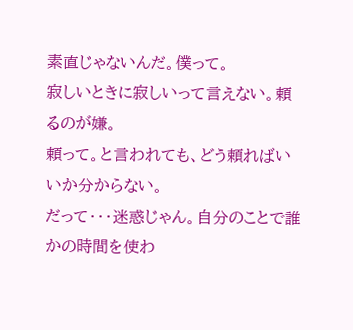素直じゃないんだ。僕って。
寂しいときに寂しいって言えない。頼るのが嫌。
頼って。と言われても、どう頼ればいいか分からない。
だって・・・迷惑じゃん。自分のことで誰かの時間を使わ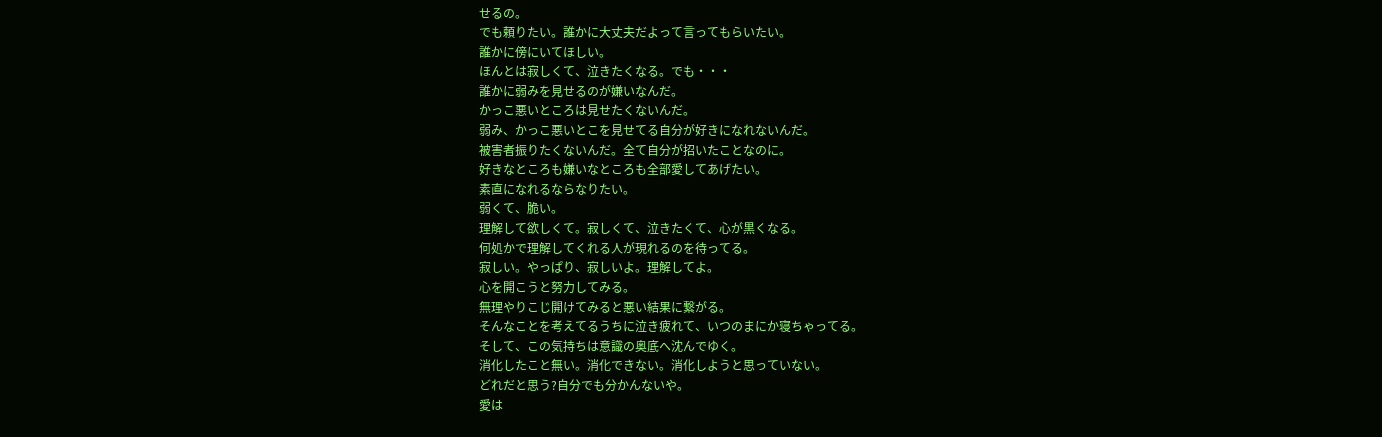せるの。
でも頼りたい。誰かに大丈夫だよって言ってもらいたい。
誰かに傍にいてほしい。
ほんとは寂しくて、泣きたくなる。でも・・・
誰かに弱みを見せるのが嫌いなんだ。
かっこ悪いところは見せたくないんだ。
弱み、かっこ悪いとこを見せてる自分が好きになれないんだ。
被害者振りたくないんだ。全て自分が招いたことなのに。
好きなところも嫌いなところも全部愛してあげたい。
素直になれるならなりたい。
弱くて、脆い。
理解して欲しくて。寂しくて、泣きたくて、心が黒くなる。
何処かで理解してくれる人が現れるのを待ってる。
寂しい。やっぱり、寂しいよ。理解してよ。
心を開こうと努力してみる。
無理やりこじ開けてみると悪い結果に繋がる。
そんなことを考えてるうちに泣き疲れて、いつのまにか寝ちゃってる。
そして、この気持ちは意識の奥底へ沈んでゆく。
消化したこと無い。消化できない。消化しようと思っていない。
どれだと思う?自分でも分かんないや。
愛は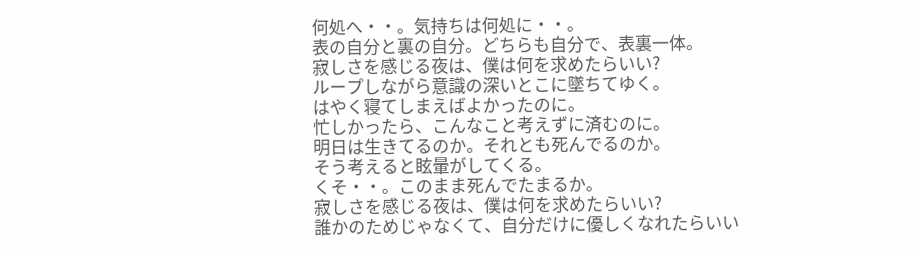何処へ・・。気持ちは何処に・・。
表の自分と裏の自分。どちらも自分で、表裏一体。
寂しさを感じる夜は、僕は何を求めたらいい?
ループしながら意識の深いとこに墜ちてゆく。
はやく寝てしまえばよかったのに。
忙しかったら、こんなこと考えずに済むのに。
明日は生きてるのか。それとも死んでるのか。
そう考えると眩暈がしてくる。
くそ・・。このまま死んでたまるか。
寂しさを感じる夜は、僕は何を求めたらいい?
誰かのためじゃなくて、自分だけに優しくなれたらいい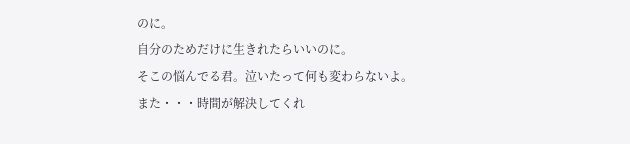のに。
自分のためだけに生きれたらいいのに。
そこの悩んでる君。泣いたって何も変わらないよ。
また・・・時間が解決してくれ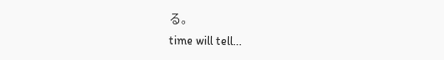る。
time will tell...